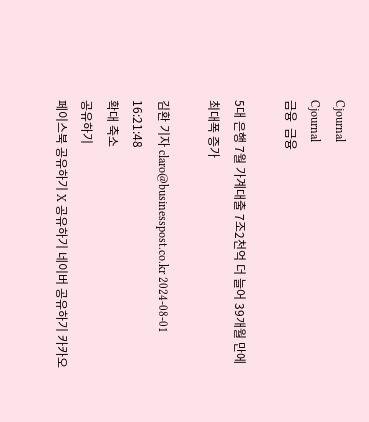Cjournal
Cjournal
금융  금융

5대 은행 7월 가계대출 7조2천억 더 늘어 39개월 만에 최대폭 증가

김환 기자 claro@businesspost.co.kr 2024-08-01 16:21:48
확대 축소
공유하기
페이스북 공유하기 X 공유하기 네이버 공유하기 카카오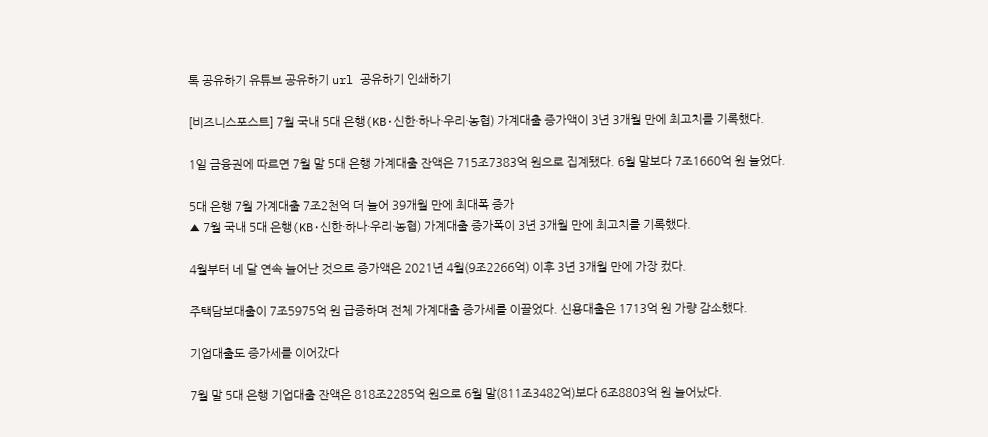톡 공유하기 유튜브 공유하기 url 공유하기 인쇄하기

[비즈니스포스트] 7월 국내 5대 은행(KB·신한·하나·우리·농협) 가계대출 증가액이 3년 3개월 만에 최고치를 기록했다.

1일 금융권에 따르면 7월 말 5대 은행 가계대출 잔액은 715조7383억 원으로 집계됐다. 6월 말보다 7조1660억 원 늘었다.

5대 은행 7월 가계대출 7조2천억 더 늘어 39개월 만에 최대폭 증가
▲ 7월 국내 5대 은행(KB·신한·하나·우리·농협) 가계대출 증가폭이 3년 3개월 만에 최고치를 기록했다.

4월부터 네 달 연속 늘어난 것으로 증가액은 2021년 4월(9조2266억) 이후 3년 3개월 만에 가장 컸다.

주택담보대출이 7조5975억 원 급증하며 전체 가계대출 증가세를 이끌었다. 신용대출은 1713억 원 가량 감소했다.

기업대출도 증가세를 이어갔다

7월 말 5대 은행 기업대출 잔액은 818조2285억 원으로 6월 말(811조3482억)보다 6조8803억 원 늘어났다.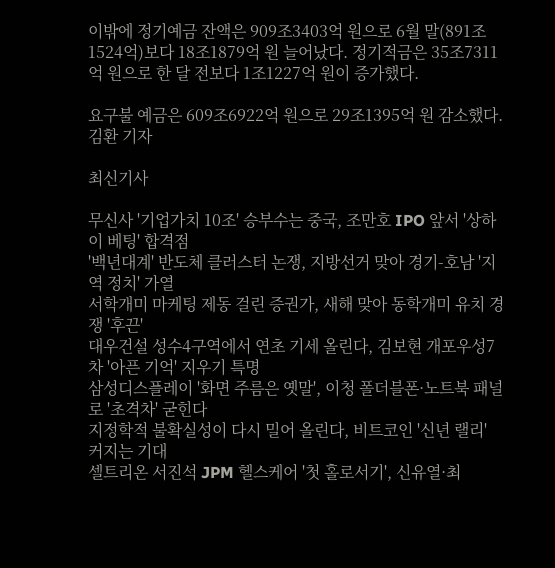이밖에 정기예금 잔액은 909조3403억 원으로 6월 말(891조1524억)보다 18조1879억 원 늘어났다. 정기적금은 35조7311억 원으로 한 달 전보다 1조1227억 원이 증가했다.

요구불 예금은 609조6922억 원으로 29조1395억 원 감소했다. 김환 기자

최신기사

무신사 '기업가치 10조' 승부수는 중국, 조만호 IPO 앞서 '상하이 베팅' 합격점
'백년대계' 반도체 클러스터 논쟁, 지방선거 맞아 경기-호남 '지역 정치' 가열
서학개미 마케팅 제동 걸린 증권가, 새해 맞아 동학개미 유치 경쟁 '후끈'
대우건설 성수4구역에서 연초 기세 올린다, 김보현 개포우성7차 '아픈 기억' 지우기 특명
삼성디스플레이 '화면 주름은 옛말', 이청 폴더블폰·노트북 패널로 '초격차' 굳힌다
지정학적 불확실성이 다시 밀어 올린다, 비트코인 '신년 랠리' 커지는 기대
셀트리온 서진석 JPM 헬스케어 '첫 홀로서기', 신유열·최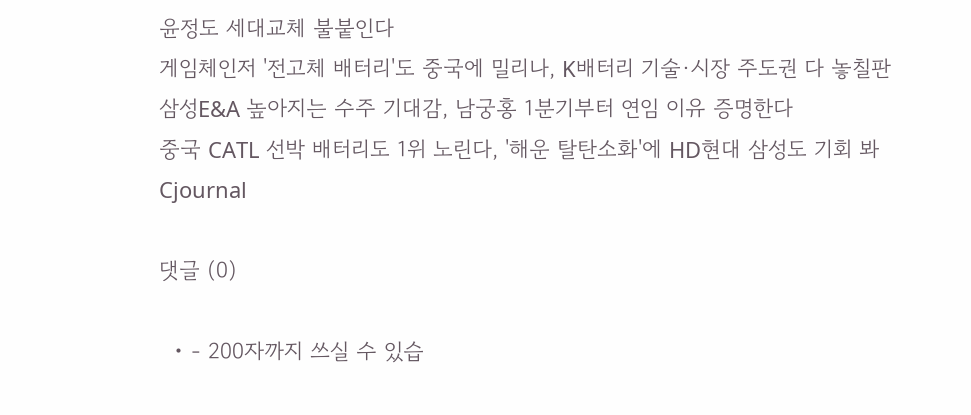윤정도 세대교체 불붙인다
게임체인저 '전고체 배터리'도 중국에 밀리나, K배터리 기술·시장 주도권 다 놓칠판
삼성E&A 높아지는 수주 기대감, 남궁홍 1분기부터 연임 이유 증명한다
중국 CATL 선박 배터리도 1위 노린다, '해운 탈탄소화'에 HD현대 삼성도 기회 봐
Cjournal

댓글 (0)

  • - 200자까지 쓰실 수 있습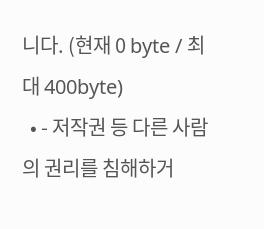니다. (현재 0 byte / 최대 400byte)
  • - 저작권 등 다른 사람의 권리를 침해하거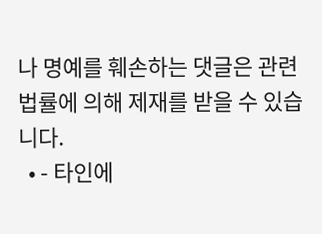나 명예를 훼손하는 댓글은 관련 법률에 의해 제재를 받을 수 있습니다.
  • - 타인에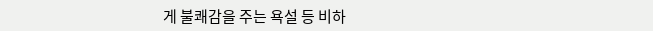게 불쾌감을 주는 욕설 등 비하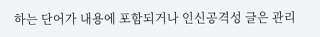하는 단어가 내용에 포함되거나 인신공격성 글은 관리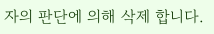자의 판단에 의해 삭제 합니다.